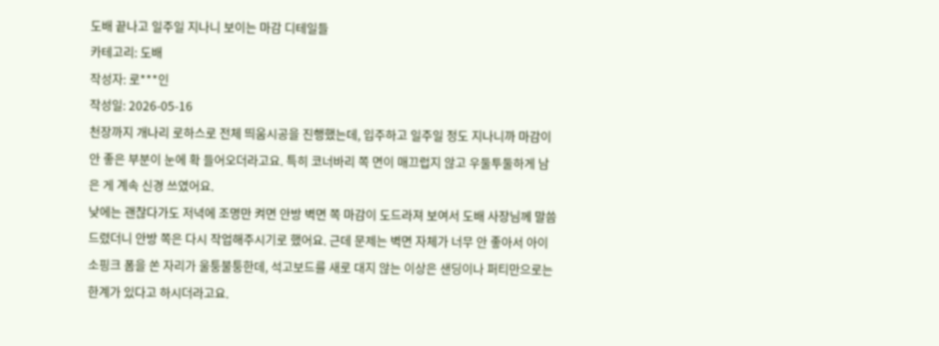도배 끝나고 일주일 지나니 보이는 마감 디테일들
카테고리: 도배
작성자: 로***인
작성일: 2026-05-16
천장까지 개나리 로하스로 전체 띄움시공을 진행했는데, 입주하고 일주일 정도 지나니까 마감이 안 좋은 부분이 눈에 확 들어오더라고요. 특히 코너바리 쪽 면이 매끄럽지 않고 우둘투둘하게 남은 게 계속 신경 쓰였어요.
낮에는 괜찮다가도 저녁에 조명만 켜면 안방 벽면 쪽 마감이 도드라져 보여서 도배 사장님께 말씀드렸더니 안방 쪽은 다시 작업해주시기로 했어요. 근데 문제는 벽면 자체가 너무 안 좋아서 아이소핑크 폼을 쏜 자리가 울퉁불퉁한데, 석고보드를 새로 대지 않는 이상은 샌딩이나 퍼티만으로는 한계가 있다고 하시더라고요.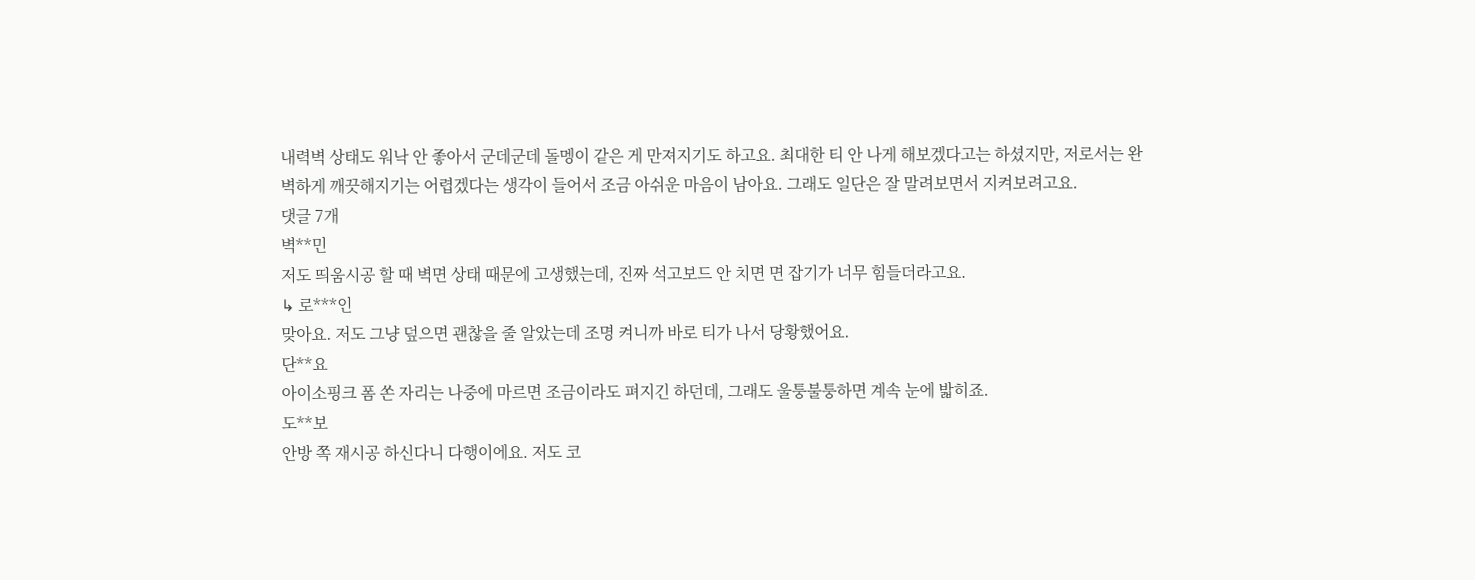내력벽 상태도 워낙 안 좋아서 군데군데 돌멩이 같은 게 만져지기도 하고요. 최대한 티 안 나게 해보겠다고는 하셨지만, 저로서는 완벽하게 깨끗해지기는 어렵겠다는 생각이 들어서 조금 아쉬운 마음이 남아요. 그래도 일단은 잘 말려보면서 지켜보려고요.
댓글 7개
벽**민
저도 띄움시공 할 때 벽면 상태 때문에 고생했는데, 진짜 석고보드 안 치면 면 잡기가 너무 힘들더라고요.
↳ 로***인
맞아요. 저도 그냥 덮으면 괜찮을 줄 알았는데 조명 켜니까 바로 티가 나서 당황했어요.
단**요
아이소핑크 폼 쏜 자리는 나중에 마르면 조금이라도 펴지긴 하던데, 그래도 울퉁불퉁하면 계속 눈에 밟히죠.
도**보
안방 쪽 재시공 하신다니 다행이에요. 저도 코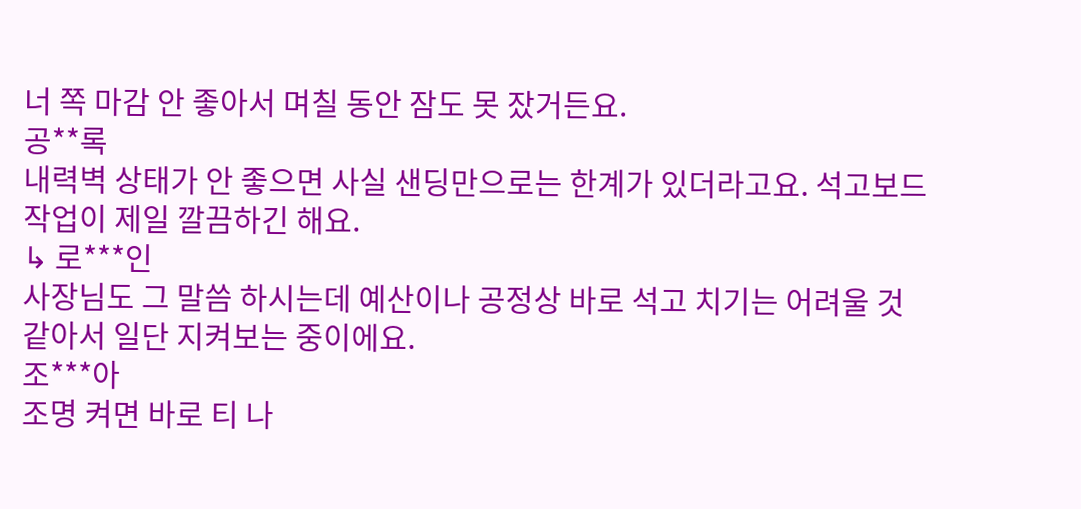너 쪽 마감 안 좋아서 며칠 동안 잠도 못 잤거든요.
공**록
내력벽 상태가 안 좋으면 사실 샌딩만으로는 한계가 있더라고요. 석고보드 작업이 제일 깔끔하긴 해요.
↳ 로***인
사장님도 그 말씀 하시는데 예산이나 공정상 바로 석고 치기는 어려울 것 같아서 일단 지켜보는 중이에요.
조***아
조명 켜면 바로 티 나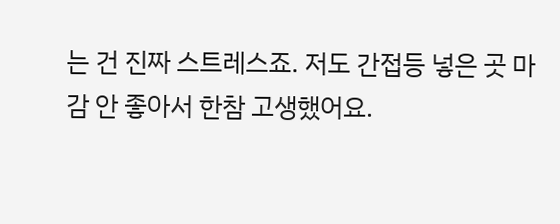는 건 진짜 스트레스죠. 저도 간접등 넣은 곳 마감 안 좋아서 한참 고생했어요.